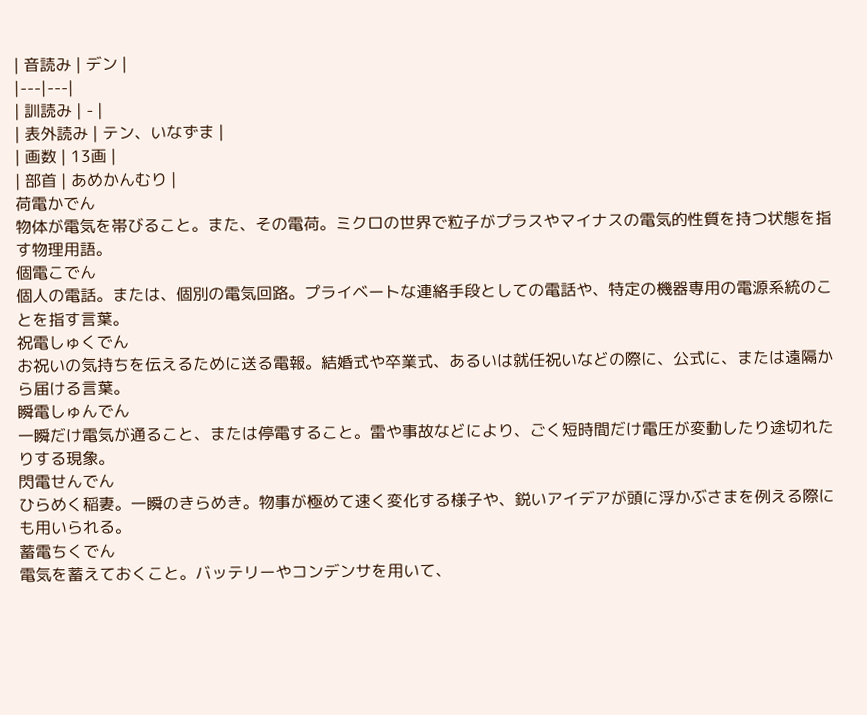| 音読み | デン |
|---|---|
| 訓読み | - |
| 表外読み | テン、いなずま |
| 画数 | 13画 |
| 部首 | あめかんむり |
荷電かでん
物体が電気を帯びること。また、その電荷。ミクロの世界で粒子がプラスやマイナスの電気的性質を持つ状態を指す物理用語。
個電こでん
個人の電話。または、個別の電気回路。プライベートな連絡手段としての電話や、特定の機器専用の電源系統のことを指す言葉。
祝電しゅくでん
お祝いの気持ちを伝えるために送る電報。結婚式や卒業式、あるいは就任祝いなどの際に、公式に、または遠隔から届ける言葉。
瞬電しゅんでん
一瞬だけ電気が通ること、または停電すること。雷や事故などにより、ごく短時間だけ電圧が変動したり途切れたりする現象。
閃電せんでん
ひらめく稲妻。一瞬のきらめき。物事が極めて速く変化する様子や、鋭いアイデアが頭に浮かぶさまを例える際にも用いられる。
蓄電ちくでん
電気を蓄えておくこと。バッテリーやコンデンサを用いて、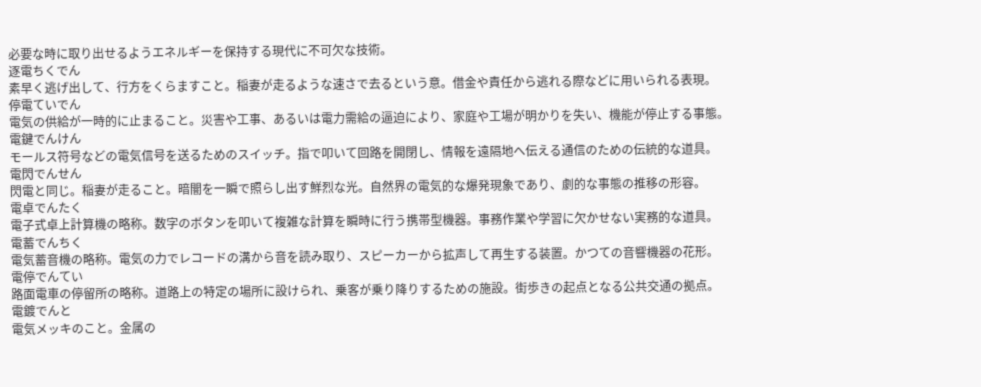必要な時に取り出せるようエネルギーを保持する現代に不可欠な技術。
逐電ちくでん
素早く逃げ出して、行方をくらますこと。稲妻が走るような速さで去るという意。借金や責任から逃れる際などに用いられる表現。
停電ていでん
電気の供給が一時的に止まること。災害や工事、あるいは電力需給の逼迫により、家庭や工場が明かりを失い、機能が停止する事態。
電鍵でんけん
モールス符号などの電気信号を送るためのスイッチ。指で叩いて回路を開閉し、情報を遠隔地へ伝える通信のための伝統的な道具。
電閃でんせん
閃電と同じ。稲妻が走ること。暗闇を一瞬で照らし出す鮮烈な光。自然界の電気的な爆発現象であり、劇的な事態の推移の形容。
電卓でんたく
電子式卓上計算機の略称。数字のボタンを叩いて複雑な計算を瞬時に行う携帯型機器。事務作業や学習に欠かせない実務的な道具。
電蓄でんちく
電気蓄音機の略称。電気の力でレコードの溝から音を読み取り、スピーカーから拡声して再生する装置。かつての音響機器の花形。
電停でんてい
路面電車の停留所の略称。道路上の特定の場所に設けられ、乗客が乗り降りするための施設。街歩きの起点となる公共交通の拠点。
電鍍でんと
電気メッキのこと。金属の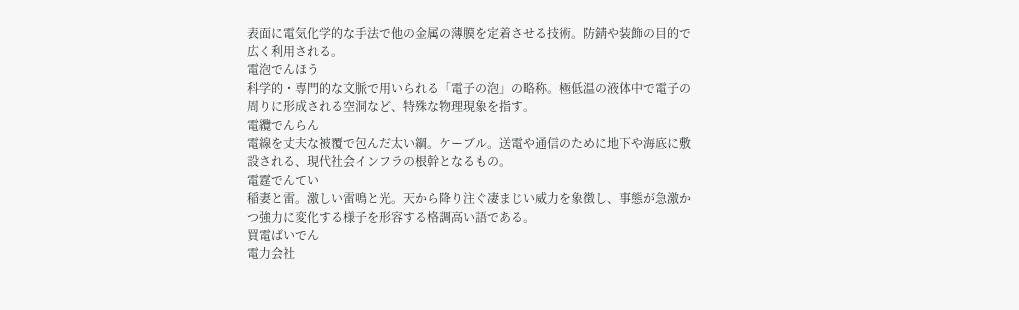表面に電気化学的な手法で他の金属の薄膜を定着させる技術。防錆や装飾の目的で広く利用される。
電泡でんほう
科学的・専門的な文脈で用いられる「電子の泡」の略称。極低温の液体中で電子の周りに形成される空洞など、特殊な物理現象を指す。
電纜でんらん
電線を丈夫な被覆で包んだ太い綱。ケーブル。送電や通信のために地下や海底に敷設される、現代社会インフラの根幹となるもの。
電霆でんてい
稲妻と雷。激しい雷鳴と光。天から降り注ぐ凄まじい威力を象徴し、事態が急激かつ強力に変化する様子を形容する格調高い語である。
買電ばいでん
電力会社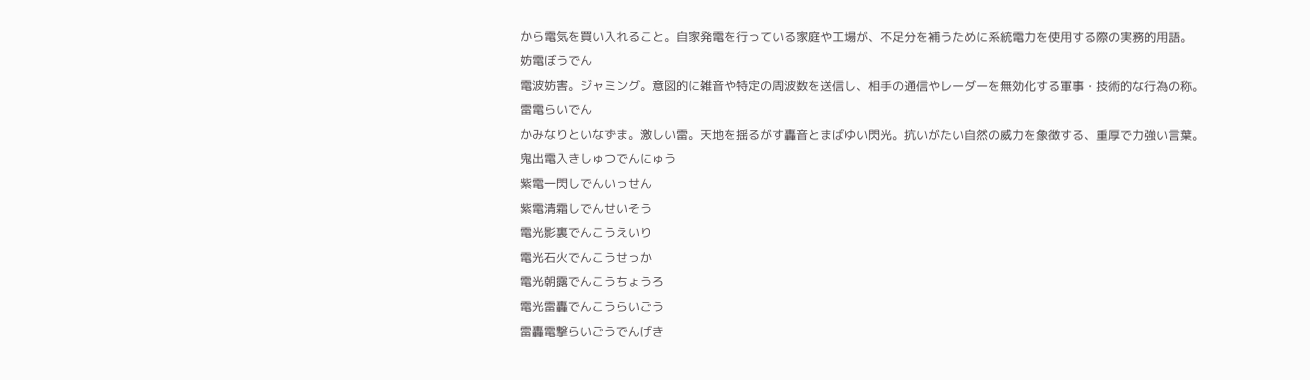から電気を買い入れること。自家発電を行っている家庭や工場が、不足分を補うために系統電力を使用する際の実務的用語。
妨電ぼうでん
電波妨害。ジャミング。意図的に雑音や特定の周波数を送信し、相手の通信やレーダーを無効化する軍事・技術的な行為の称。
雷電らいでん
かみなりといなずま。激しい雷。天地を揺るがす轟音とまばゆい閃光。抗いがたい自然の威力を象徴する、重厚で力強い言葉。
鬼出電入きしゅつでんにゅう
紫電一閃しでんいっせん
紫電清霜しでんせいそう
電光影裏でんこうえいり
電光石火でんこうせっか
電光朝露でんこうちょうろ
電光雷轟でんこうらいごう
雷轟電撃らいごうでんげき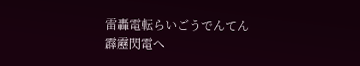雷轟電転らいごうでんてん
霹靂閃電へ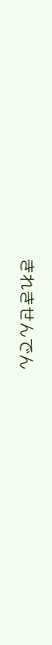きれきせんでん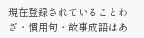現在登録されていることわざ・慣用句・故事成語はあ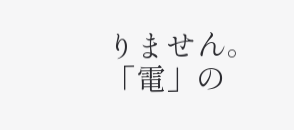りません。
「電」の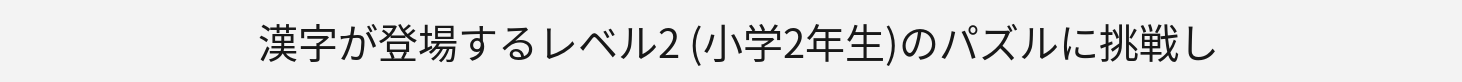漢字が登場するレベル2 (小学2年生)のパズルに挑戦し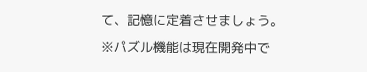て、記憶に定着させましょう。
※パズル機能は現在開発中で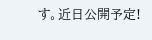す。近日公開予定!